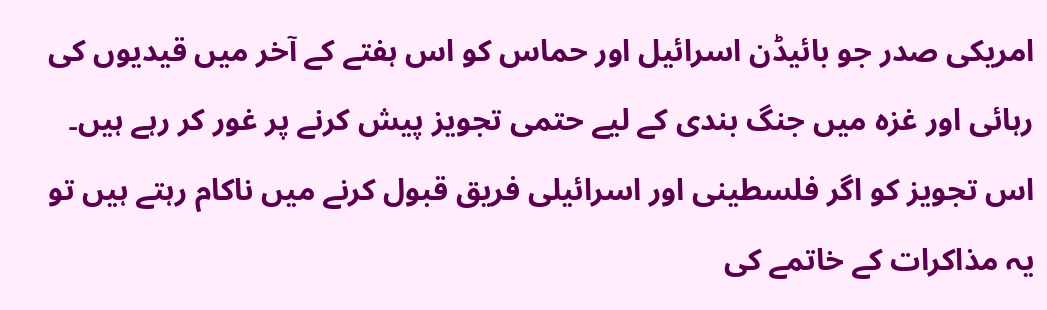امریکی صدر جو بائیڈن اسرائیل اور حماس کو اس ہفتے کے آخر میں قیدیوں کی رہائی اور غزہ میں جنگ بندی کے لیے حتمی تجویز پیش کرنے پر غور کر رہے ہیں۔ اس تجویز کو اگر فلسطینی اور اسرائیلی فریق قبول کرنے میں ناکام رہتے ہیں تو یہ مذاکرات کے خاتمے کی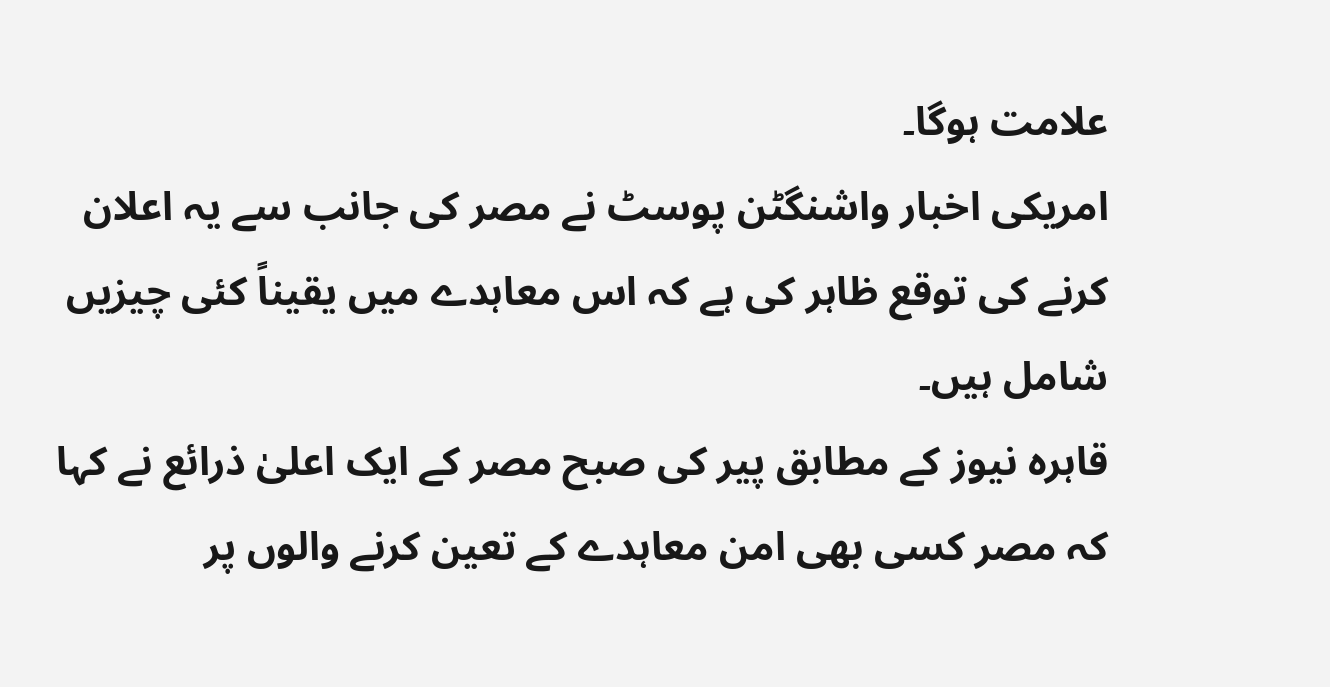علامت ہوگا۔
امریکی اخبار واشنگٹن پوسٹ نے مصر کی جانب سے یہ اعلان کرنے کی توقع ظاہر کی ہے کہ اس معاہدے میں یقیناً کئی چیزیں شامل ہیں۔
قاہرہ نیوز کے مطابق پیر کی صبح مصر کے ایک اعلیٰ ذرائع نے کہا کہ مصر کسی بھی امن معاہدے کے تعین کرنے والوں پر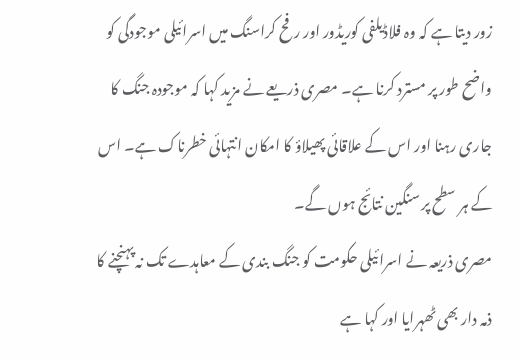زور دیتا ہے کہ وہ فلاڈیلفی کوریڈور اور رفح کراسنگ میں اسرائیلی موجودگی کو واضح طور پر مسترد کرنا ہے۔ مصری ذریعے نے مزید کہا کہ موجودہ جنگ کا جاری رہنا اور اس کے علاقائی پھیلاؤ کا امکان انتہائی خطرناک ہے۔ اس کے ہر سطح پر سنگین نتائج ہوں گے۔
مصری ذریعہ نے اسرائیلی حکومت کو جنگ بندی کے معاہدے تک نہ پہنچنے کا ذمہ دار بھی ٹھہرایا اور کہا ہے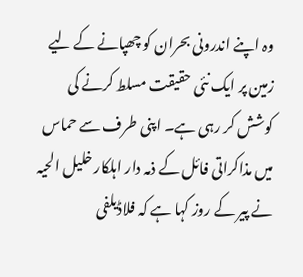وہ اپنے اندرونی بحران کو چھپانے کے لیے زمین پر ایک نئی حقیقت مسلط کرنے کی کوشش کر رہی ہے۔ اپنی طرف سے حماس میں مذاکراتی فائل کے ذمہ دار اہلکار خلیل الحیہ نے پیر کے روز کہا ہے کہ فلاڈیلفی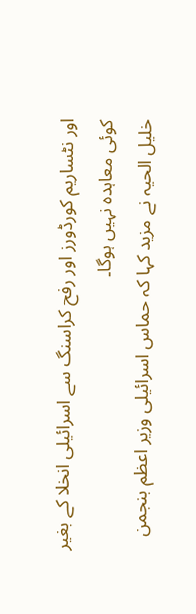اور نٹساریم کورڈورز اور رفح کراسنگ سے اسرائیلی انخلا کے بغیر کوئی معاہدہ نہیں ہوگا۔
خلیل الحیہ نے مزید کہا کہ حماس اسرائیلی وزیر اعظم بنجمن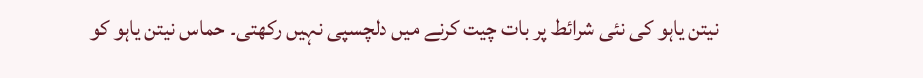نیتن یاہو کی نئی شرائط پر بات چیت کرنے میں دلچسپی نہیں رکھتی۔ حماس نیتن یاہو کو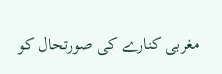مغربی کنارے کی صورتحال کو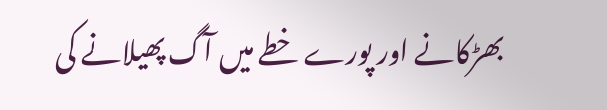بھڑکانے اور پورے خطے میں آگ پھیلانے کی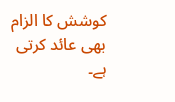کوشش کا الزام بھی عائد کرتی ہے۔